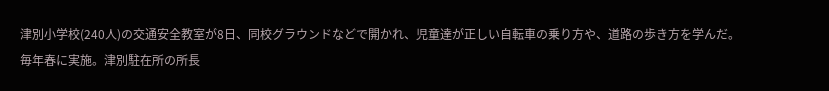津別小学校(240人)の交通安全教室が8日、同校グラウンドなどで開かれ、児童達が正しい自転車の乗り方や、道路の歩き方を学んだ。
毎年春に実施。津別駐在所の所長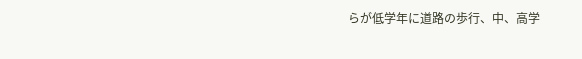らが低学年に道路の歩行、中、高学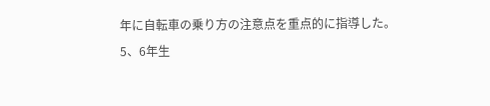年に自転車の乗り方の注意点を重点的に指導した。
5、6年生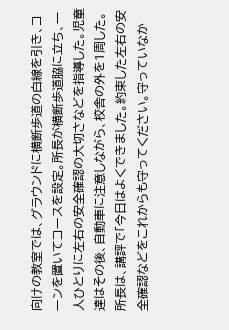向けの教室では、グラウンドに横断歩道の白線を引き、コーンを置いてコースを設定。所長が横断歩道脇に立ち、一人ひとりに左右の安全確認の大切さなどを指導した。児童達はその後、自動車に注意しながら、校舎の外を1周した。
所長は、講評で「今日はよくできました。約束した左右の安全確認などをこれからも守ってください。守っていなか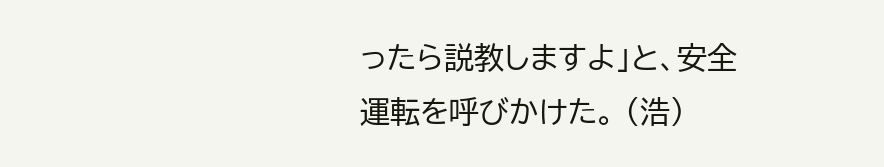ったら説教しますよ」と、安全運転を呼びかけた。 (浩)